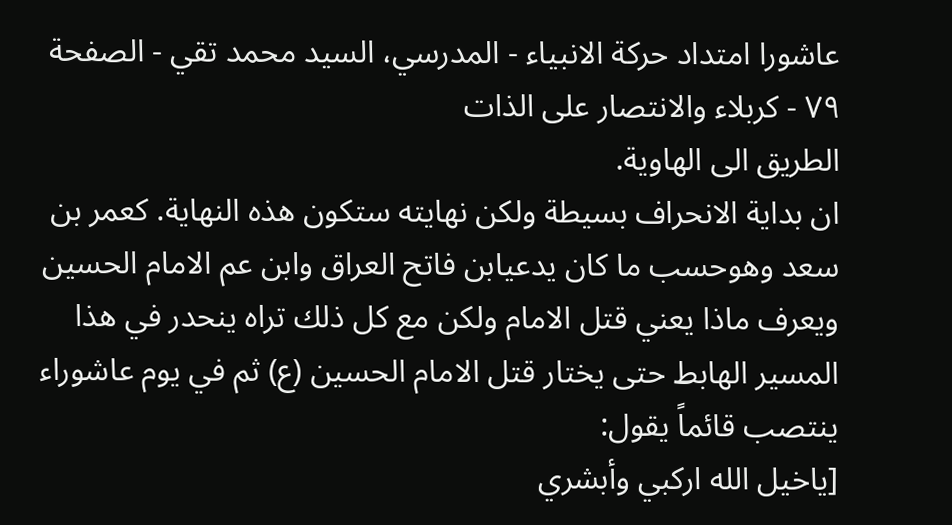عاشورا امتداد حركة الانبياء - المدرسي، السيد محمد تقي - الصفحة ٧٩ - كربلاء والانتصار على الذات
الطريق الى الهاوية.
ان بداية الانحراف بسيطة ولكن نهايته ستكون هذه النهاية. كعمر بن سعد وهوحسب ما كان يدعيابن فاتح العراق وابن عم الامام الحسين ويعرف ماذا يعني قتل الامام ولكن مع كل ذلك تراه ينحدر في هذا المسير الهابط حتى يختار قتل الامام الحسين (ع) ثم في يوم عاشوراء ينتصب قائماً يقول:
[ياخيل الله اركبي وأبشري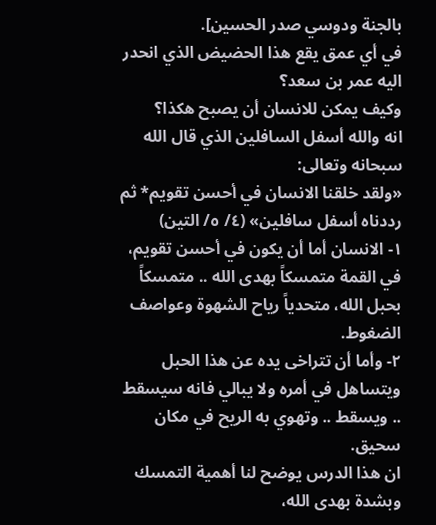بالجنة ودوسي صدر الحسين].
في أي عمق يقع هذا الحضيض الذي انحدر اليه عمر بن سعد؟
وكيف يمكن للانسان أن يصبح هكذا؟
انه والله أسفل السافلين الذي قال الله سبحانه وتعالى:
«ولقد خلقنا الانسان في أحسن تقويم* ثم رددناه أسفل سافلين» (٤/ ٥/ التين)
١- الانسان أما أن يكون في أحسن تقويم، في القمة متمسكاً بهدى الله .. متمسكاً بحبل الله، متحدياً رياح الشهوة وعواصف الضغوط.
٢- وأما أن تتراخى يده عن هذا الحبل ويتساهل في أمره ولا يبالي فانه سيسقط .. ويسقط .. وتهوي به الريح في مكان سحيق.
ان هذا الدرس يوضح لنا أهمية التمسك وبشدة بهدى الله،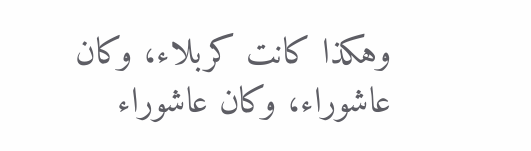وهكذا كانت كربلاء، وكان عاشوراء، وكان عاشوراء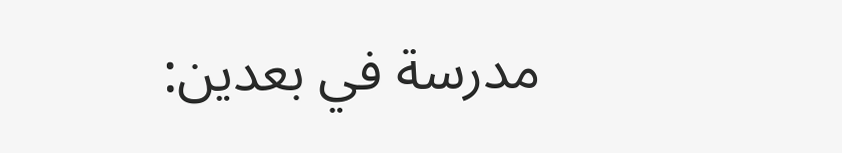مدرسة في بعدين: